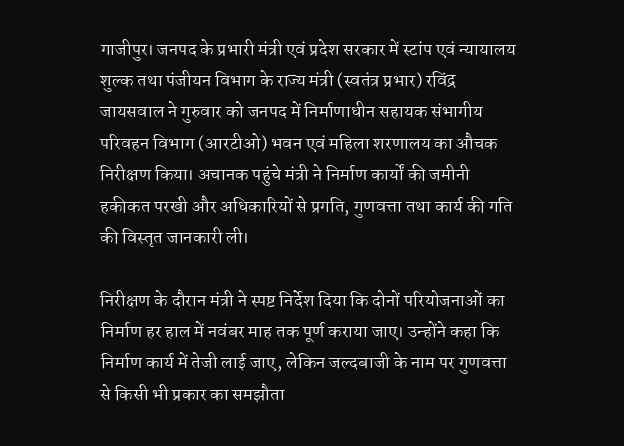गाजीपुर। जनपद के प्रभारी मंत्री एवं प्रदेश सरकार में स्टांप एवं न्यायालय शुल्क तथा पंजीयन विभाग के राज्य मंत्री (स्वतंत्र प्रभार) रविंद्र जायसवाल ने गुरुवार को जनपद में निर्माणाधीन सहायक संभागीय परिवहन विभाग (आरटीओ) भवन एवं महिला शरणालय का औचक निरीक्षण किया। अचानक पहुंचे मंत्री ने निर्माण कार्यों की जमीनी हकीकत परखी और अधिकारियों से प्रगति, गुणवत्ता तथा कार्य की गति की विस्तृत जानकारी ली।

निरीक्षण के दौरान मंत्री ने स्पष्ट निर्देश दिया कि दोनों परियोजनाओं का निर्माण हर हाल में नवंबर माह तक पूर्ण कराया जाए। उन्होंने कहा कि निर्माण कार्य में तेजी लाई जाए, लेकिन जल्दबाजी के नाम पर गुणवत्ता से किसी भी प्रकार का समझौता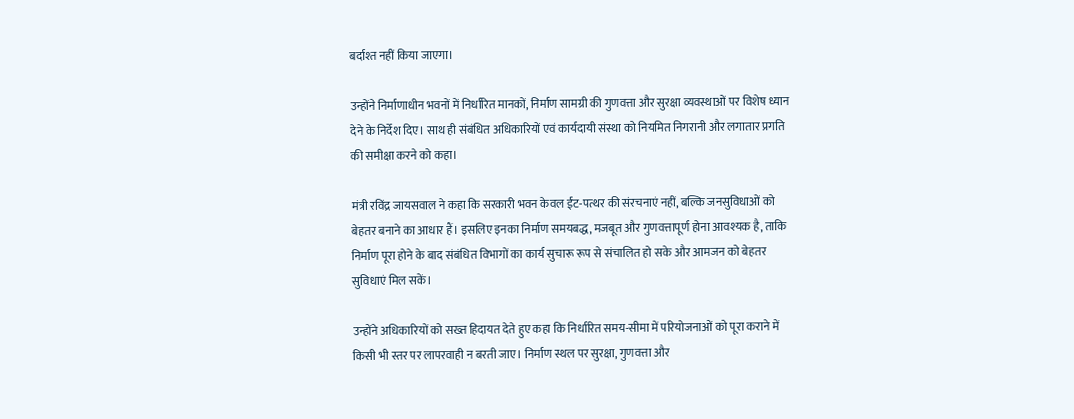बर्दाश्त नहीं किया जाएगा।

उन्होंने निर्माणाधीन भवनों में निर्धारित मानकों, निर्माण सामग्री की गुणवत्ता और सुरक्षा व्यवस्थाओं पर विशेष ध्यान देने के निर्देश दिए। साथ ही संबंधित अधिकारियों एवं कार्यदायी संस्था को नियमित निगरानी और लगातार प्रगति की समीक्षा करने को कहा।

मंत्री रविंद्र जायसवाल ने कहा कि सरकारी भवन केवल ईंट-पत्थर की संरचनाएं नहीं, बल्कि जनसुविधाओं को बेहतर बनाने का आधार हैं। इसलिए इनका निर्माण समयबद्ध, मजबूत और गुणवत्तापूर्ण होना आवश्यक है, ताकि निर्माण पूरा होने के बाद संबंधित विभागों का कार्य सुचारू रूप से संचालित हो सके और आमजन को बेहतर सुविधाएं मिल सकें।

उन्होंने अधिकारियों को सख्त हिदायत देते हुए कहा कि निर्धारित समय-सीमा में परियोजनाओं को पूरा कराने में किसी भी स्तर पर लापरवाही न बरती जाए। निर्माण स्थल पर सुरक्षा, गुणवत्ता और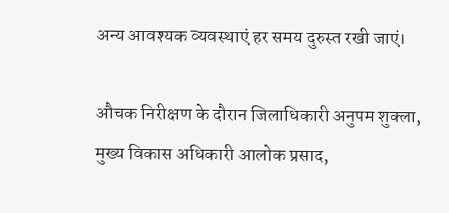अन्य आवश्यक व्यवस्थाएं हर समय दुरुस्त रखी जाएं।

औचक निरीक्षण के दौरान जिलाधिकारी अनुपम शुक्ला, मुख्य विकास अधिकारी आलोक प्रसाद,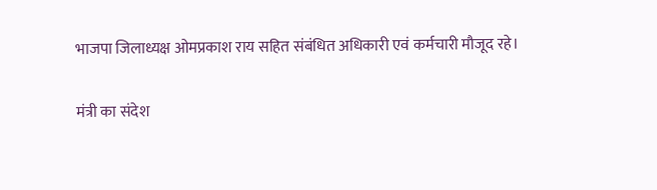भाजपा जिलाध्यक्ष ओमप्रकाश राय सहित संबंधित अधिकारी एवं कर्मचारी मौजूद रहे।

मंत्री का संदेश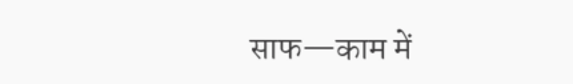साफ—काम में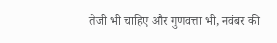तेजी भी चाहिए और गुणवत्ता भी, नवंबर की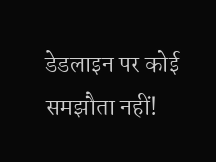डेडलाइन पर कोई समझौता नहीं!